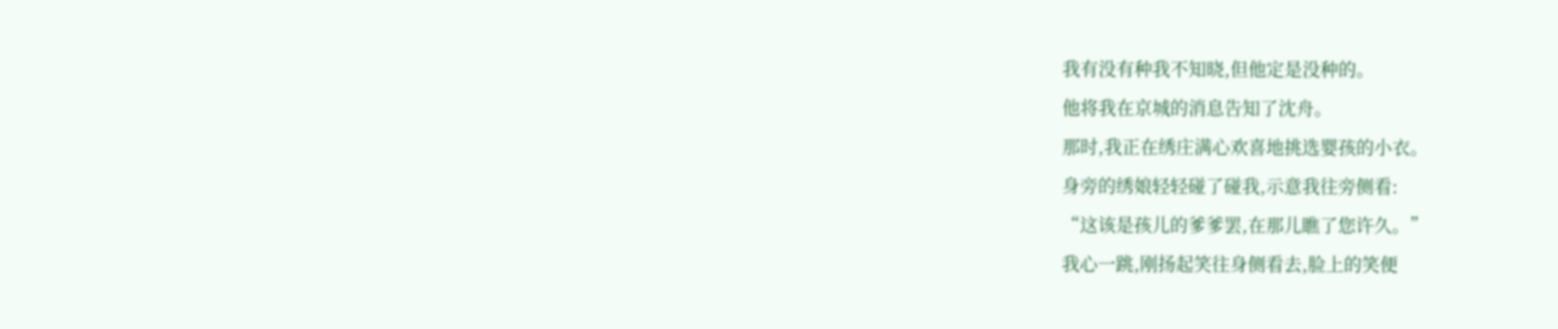我有没有种我不知晓,但他定是没种的。
他将我在京城的消息告知了沈舟。
那时,我正在绣庄满心欢喜地挑选婴孩的小衣。
身旁的绣娘轻轻碰了碰我,示意我往旁侧看:
“这该是孩儿的爹爹罢,在那儿瞧了您许久。”
我心一跳,刚扬起笑往身侧看去,脸上的笑便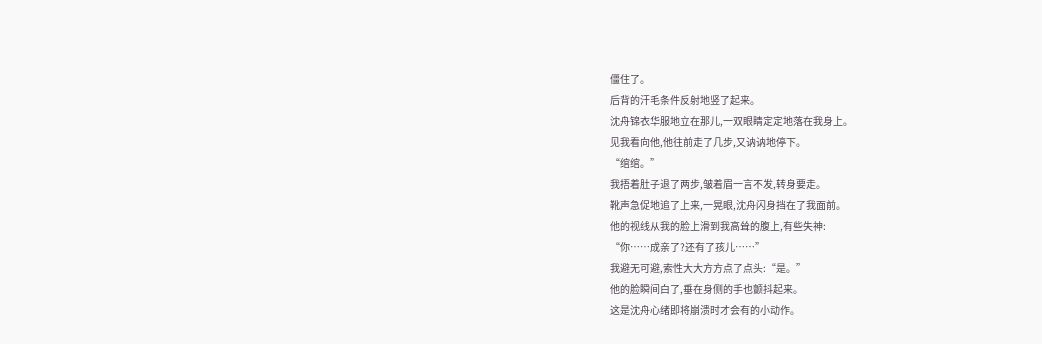僵住了。
后背的汗毛条件反射地竖了起来。
沈舟锦衣华服地立在那儿,一双眼睛定定地落在我身上。
见我看向他,他往前走了几步,又讷讷地停下。
“绾绾。”
我捂着肚子退了两步,皱着眉一言不发,转身要走。
靴声急促地追了上来,一晃眼,沈舟闪身挡在了我面前。
他的视线从我的脸上滑到我高耸的腹上,有些失神:
“你……成亲了?还有了孩儿……”
我避无可避,索性大大方方点了点头:“是。”
他的脸瞬间白了,垂在身侧的手也颤抖起来。
这是沈舟心绪即将崩溃时才会有的小动作。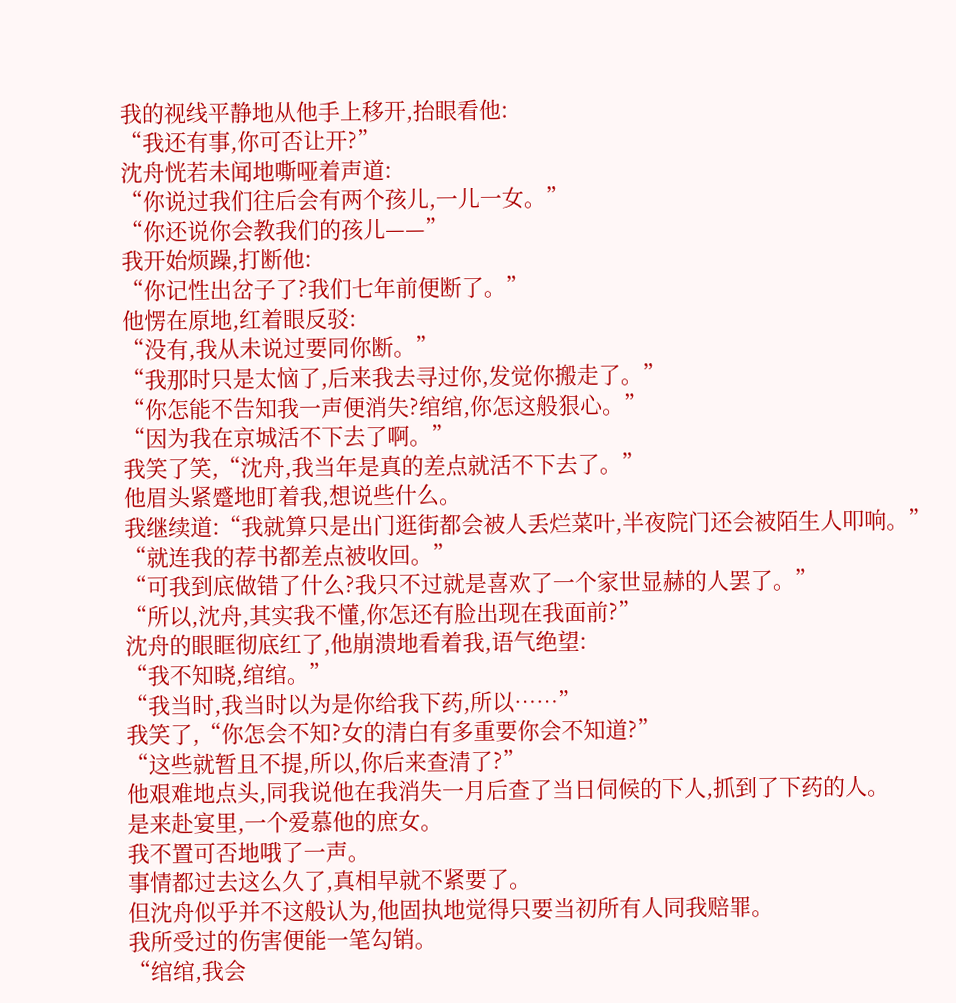我的视线平静地从他手上移开,抬眼看他:
“我还有事,你可否让开?”
沈舟恍若未闻地嘶哑着声道:
“你说过我们往后会有两个孩儿,一儿一女。”
“你还说你会教我们的孩儿——”
我开始烦躁,打断他:
“你记性出岔子了?我们七年前便断了。”
他愣在原地,红着眼反驳:
“没有,我从未说过要同你断。”
“我那时只是太恼了,后来我去寻过你,发觉你搬走了。”
“你怎能不告知我一声便消失?绾绾,你怎这般狠心。”
“因为我在京城活不下去了啊。”
我笑了笑,“沈舟,我当年是真的差点就活不下去了。”
他眉头紧蹙地盯着我,想说些什么。
我继续道:“我就算只是出门逛街都会被人丢烂菜叶,半夜院门还会被陌生人叩响。”
“就连我的荐书都差点被收回。”
“可我到底做错了什么?我只不过就是喜欢了一个家世显赫的人罢了。”
“所以,沈舟,其实我不懂,你怎还有脸出现在我面前?”
沈舟的眼眶彻底红了,他崩溃地看着我,语气绝望:
“我不知晓,绾绾。”
“我当时,我当时以为是你给我下药,所以……”
我笑了,“你怎会不知?女的清白有多重要你会不知道?”
“这些就暂且不提,所以,你后来查清了?”
他艰难地点头,同我说他在我消失一月后查了当日伺候的下人,抓到了下药的人。
是来赴宴里,一个爱慕他的庶女。
我不置可否地哦了一声。
事情都过去这么久了,真相早就不紧要了。
但沈舟似乎并不这般认为,他固执地觉得只要当初所有人同我赔罪。
我所受过的伤害便能一笔勾销。
“绾绾,我会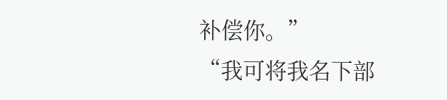补偿你。”
“我可将我名下部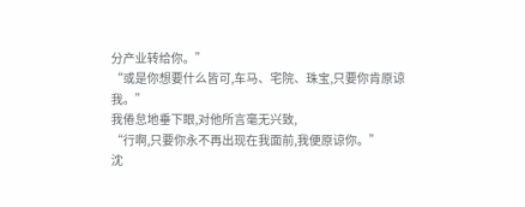分产业转给你。”
“或是你想要什么皆可,车马、宅院、珠宝,只要你肯原谅我。”
我倦怠地垂下眼,对他所言毫无兴致,
“行啊,只要你永不再出现在我面前,我便原谅你。”
沈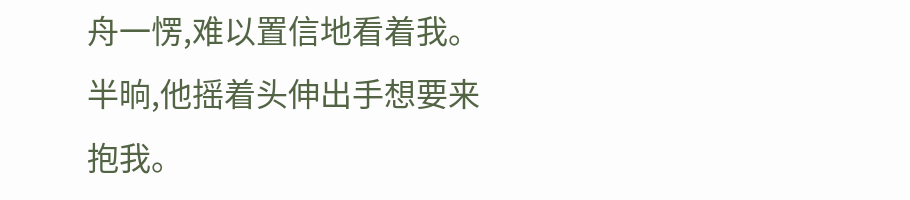舟一愣,难以置信地看着我。
半晌,他摇着头伸出手想要来抱我。